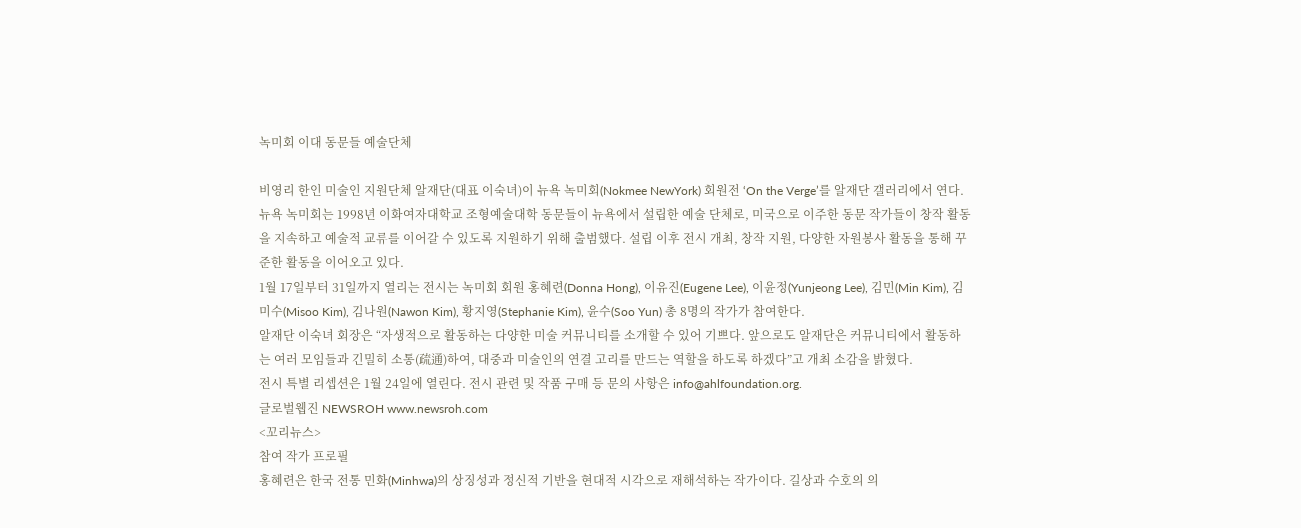녹미회 이대 동문들 예술단체

비영리 한인 미술인 지원단체 알재단(대표 이숙녀)이 뉴욕 녹미회(Nokmee NewYork) 회원전 ‘On the Verge’를 알재단 갤러리에서 연다.
뉴욕 녹미회는 1998년 이화여자대학교 조형예술대학 동문들이 뉴욕에서 설립한 예술 단체로, 미국으로 이주한 동문 작가들이 창작 활동을 지속하고 예술적 교류를 이어갈 수 있도록 지원하기 위해 출범했다. 설립 이후 전시 개최, 창작 지원, 다양한 자원봉사 활동을 통해 꾸준한 활동을 이어오고 있다.
1월 17일부터 31일까지 열리는 전시는 녹미회 회원 홍혜련(Donna Hong), 이유진(Eugene Lee), 이윤정(Yunjeong Lee), 김민(Min Kim), 김미수(Misoo Kim), 김나원(Nawon Kim), 황지영(Stephanie Kim), 윤수(Soo Yun) 총 8명의 작가가 참여한다.
알재단 이숙녀 회장은 “자생적으로 활동하는 다양한 미술 커뮤니티를 소개할 수 있어 기쁘다. 앞으로도 알재단은 커뮤니티에서 활동하는 여러 모임들과 긴밀히 소통(疏通)하여, 대중과 미술인의 연결 고리를 만드는 역할을 하도록 하겠다”고 개최 소감을 밝혔다.
전시 특별 리셉션은 1월 24일에 열린다. 전시 관련 및 작품 구매 등 문의 사항은 info@ahlfoundation.org.
글로벌웹진 NEWSROH www.newsroh.com
<꼬리뉴스>
참여 작가 프로필
홍혜련은 한국 전통 민화(Minhwa)의 상징성과 정신적 기반을 현대적 시각으로 재해석하는 작가이다. 길상과 수호의 의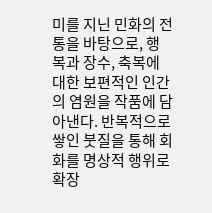미를 지닌 민화의 전통을 바탕으로, 행복과 장수, 축복에 대한 보편적인 인간의 염원을 작품에 담아낸다. 반복적으로 쌓인 붓질을 통해 회화를 명상적 행위로 확장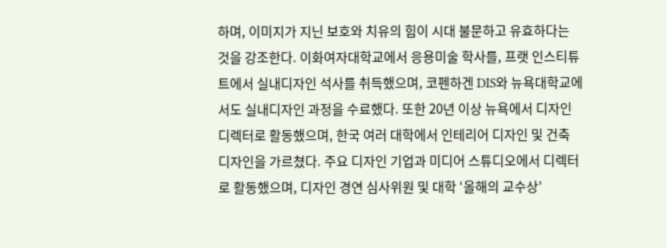하며, 이미지가 지닌 보호와 치유의 힘이 시대 불문하고 유효하다는 것을 강조한다. 이화여자대학교에서 응용미술 학사를, 프랫 인스티튜트에서 실내디자인 석사를 취득했으며, 코펜하겐 DIS와 뉴욕대학교에서도 실내디자인 과정을 수료했다. 또한 20년 이상 뉴욕에서 디자인 디렉터로 활동했으며, 한국 여러 대학에서 인테리어 디자인 및 건축 디자인을 가르쳤다. 주요 디자인 기업과 미디어 스튜디오에서 디렉터로 활동했으며, 디자인 경연 심사위원 및 대학 ‘올해의 교수상’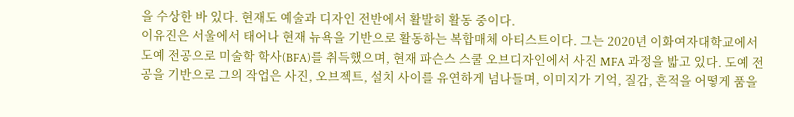을 수상한 바 있다. 현재도 예술과 디자인 전반에서 활발히 활동 중이다.
이유진은 서울에서 태어나 현재 뉴욕을 기반으로 활동하는 복합매체 아티스트이다. 그는 2020년 이화여자대학교에서 도예 전공으로 미술학 학사(BFA)를 취득했으며, 현재 파슨스 스쿨 오브디자인에서 사진 MFA 과정을 밟고 있다. 도예 전공을 기반으로 그의 작업은 사진, 오브젝트, 설치 사이를 유연하게 넘나들며, 이미지가 기억, 질감, 흔적을 어떻게 품을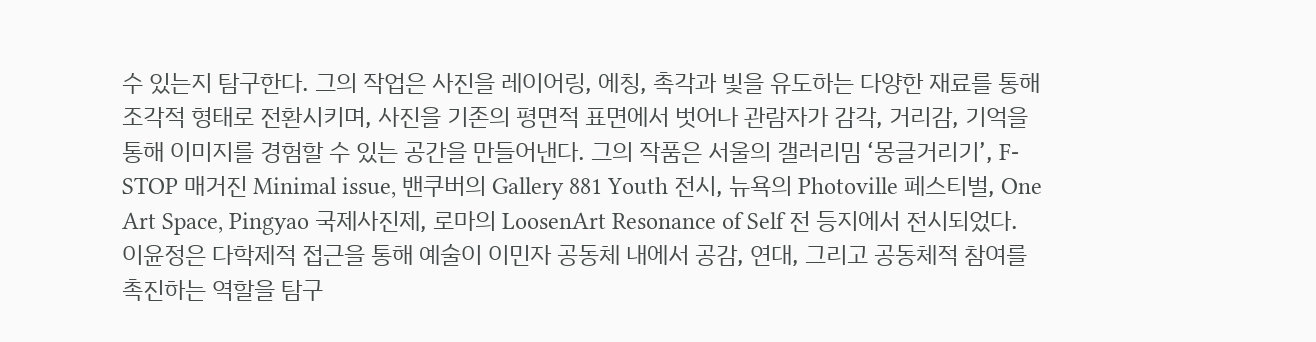수 있는지 탐구한다. 그의 작업은 사진을 레이어링, 에칭, 촉각과 빛을 유도하는 다양한 재료를 통해 조각적 형태로 전환시키며, 사진을 기존의 평면적 표면에서 벗어나 관람자가 감각, 거리감, 기억을 통해 이미지를 경험할 수 있는 공간을 만들어낸다. 그의 작품은 서울의 갤러리밈 ‘몽글거리기’, F-STOP 매거진 Minimal issue, 밴쿠버의 Gallery 881 Youth 전시, 뉴욕의 Photoville 페스티벌, One Art Space, Pingyao 국제사진제, 로마의 LoosenArt Resonance of Self 전 등지에서 전시되었다.
이윤정은 다학제적 접근을 통해 예술이 이민자 공동체 내에서 공감, 연대, 그리고 공동체적 참여를 촉진하는 역할을 탐구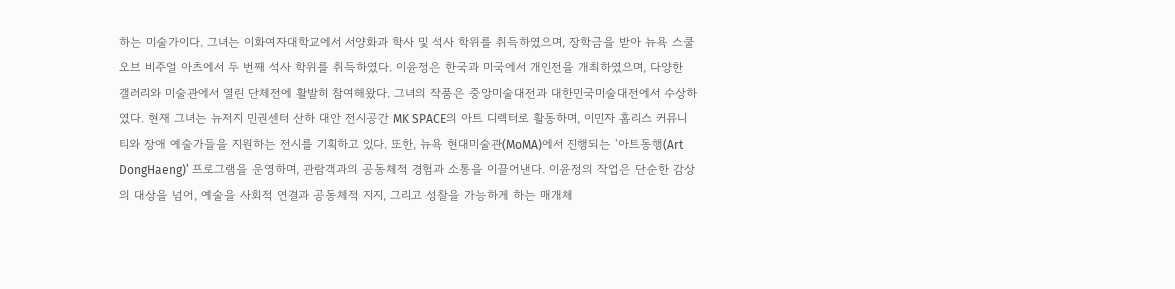하는 미술가이다. 그녀는 이화여자대학교에서 서양화과 학사 및 석사 학위를 취득하였으며, 장학금을 받아 뉴욕 스쿨 오브 비주얼 아츠에서 두 번째 석사 학위를 취득하였다. 이윤정은 한국과 미국에서 개인전을 개최하였으며, 다양한 갤러리와 미술관에서 열린 단체전에 활발히 참여해왔다. 그녀의 작품은 중앙미술대전과 대한민국미술대전에서 수상하였다. 현재 그녀는 뉴저지 민권센터 산하 대안 전시공간 MK SPACE의 아트 디렉터로 활동하며, 이민자 홈리스 커뮤니티와 장애 예술가들을 지원하는 전시를 기획하고 있다. 또한, 뉴욕 현대미술관(MoMA)에서 진행되는 ‘아트동행(Art DongHaeng)’ 프로그램을 운영하며, 관람객과의 공동체적 경험과 소통을 이끌어낸다. 이윤정의 작업은 단순한 감상의 대상을 넘어, 예술을 사회적 연결과 공동체적 지지, 그리고 성찰을 가능하게 하는 매개체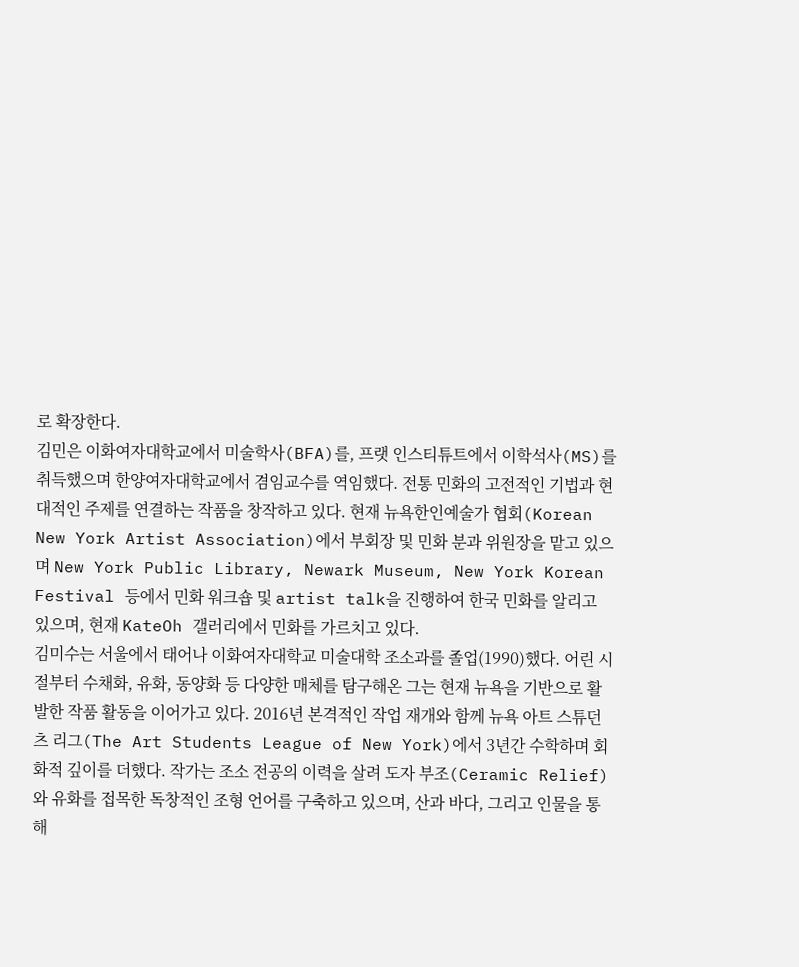로 확장한다.
김민은 이화여자대학교에서 미술학사(BFA)를, 프랫 인스티튜트에서 이학석사(MS)를 취득했으며 한양여자대학교에서 겸임교수를 역임했다. 전통 민화의 고전적인 기법과 현대적인 주제를 연결하는 작품을 창작하고 있다. 현재 뉴욕한인예술가 협회(Korean New York Artist Association)에서 부회장 및 민화 분과 위원장을 맡고 있으며 New York Public Library, Newark Museum, New York Korean Festival 등에서 민화 워크숍 및 artist talk을 진행하여 한국 민화를 알리고 있으며, 현재 KateOh 갤러리에서 민화를 가르치고 있다.
김미수는 서울에서 태어나 이화여자대학교 미술대학 조소과를 졸업(1990)했다. 어린 시절부터 수채화, 유화, 동양화 등 다양한 매체를 탐구해온 그는 현재 뉴욕을 기반으로 활발한 작품 활동을 이어가고 있다. 2016년 본격적인 작업 재개와 함께 뉴욕 아트 스튜던츠 리그(The Art Students League of New York)에서 3년간 수학하며 회화적 깊이를 더했다. 작가는 조소 전공의 이력을 살려 도자 부조(Ceramic Relief)와 유화를 접목한 독창적인 조형 언어를 구축하고 있으며, 산과 바다, 그리고 인물을 통해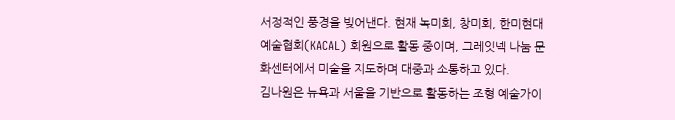서정적인 풍경을 빚어낸다. 현재 녹미회, 창미회, 한미현대예술협회(KACAL) 회원으로 활동 중이며, 그레잇넥 나눔 문화센터에서 미술을 지도하며 대중과 소통하고 있다.
김나원은 뉴욕과 서울을 기반으로 활동하는 조형 예술가이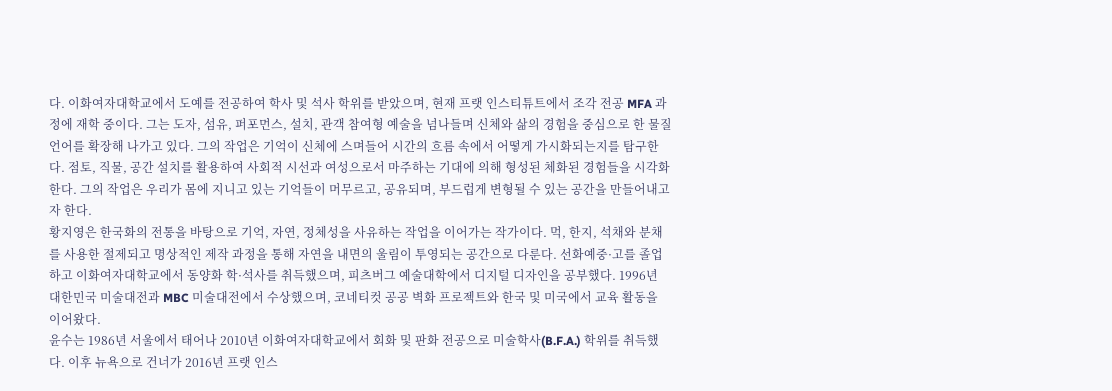다. 이화여자대학교에서 도예를 전공하여 학사 및 석사 학위를 받았으며, 현재 프랫 인스티튜트에서 조각 전공 MFA 과정에 재학 중이다. 그는 도자, 섬유, 퍼포먼스, 설치, 관객 참여형 예술을 넘나들며 신체와 삶의 경험을 중심으로 한 물질 언어를 확장해 나가고 있다. 그의 작업은 기억이 신체에 스며들어 시간의 흐름 속에서 어떻게 가시화되는지를 탐구한다. 점토, 직물, 공간 설치를 활용하여 사회적 시선과 여성으로서 마주하는 기대에 의해 형성된 체화된 경험들을 시각화한다. 그의 작업은 우리가 몸에 지니고 있는 기억들이 머무르고, 공유되며, 부드럽게 변형될 수 있는 공간을 만들어내고자 한다.
황지영은 한국화의 전통을 바탕으로 기억, 자연, 정체성을 사유하는 작업을 이어가는 작가이다. 먹, 한지, 석채와 분채를 사용한 절제되고 명상적인 제작 과정을 통해 자연을 내면의 울림이 투영되는 공간으로 다룬다. 선화예중·고를 졸업하고 이화여자대학교에서 동양화 학·석사를 취득했으며, 피츠버그 예술대학에서 디지털 디자인을 공부했다. 1996년 대한민국 미술대전과 MBC 미술대전에서 수상했으며, 코네티컷 공공 벽화 프로젝트와 한국 및 미국에서 교육 활동을 이어왔다.
윤수는 1986년 서울에서 태어나 2010년 이화여자대학교에서 회화 및 판화 전공으로 미술학사(B.F.A.) 학위를 취득했다. 이후 뉴욕으로 건너가 2016년 프랫 인스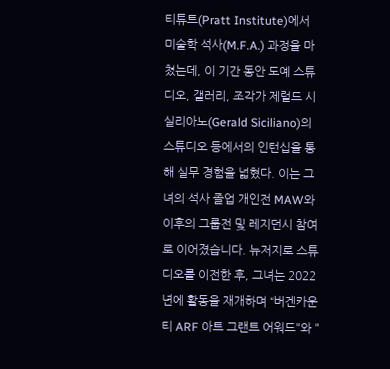티튜트(Pratt Institute)에서 미술학 석사(M.F.A.) 과정을 마쳤는데, 이 기간 동안 도예 스튜디오, 갤러리, 조각가 제럴드 시실리아노(Gerald Siciliano)의 스튜디오 등에서의 인턴십을 통해 실무 경험을 넓혔다. 이는 그녀의 석사 졸업 개인전 MAW와 이후의 그룹전 및 레지던시 참여로 이어졌습니다. 뉴저지로 스튜디오를 이전한 후, 그녀는 2022년에 활동을 재개하며 “버겐카운티 ARF 아트 그랜트 어워드"와 "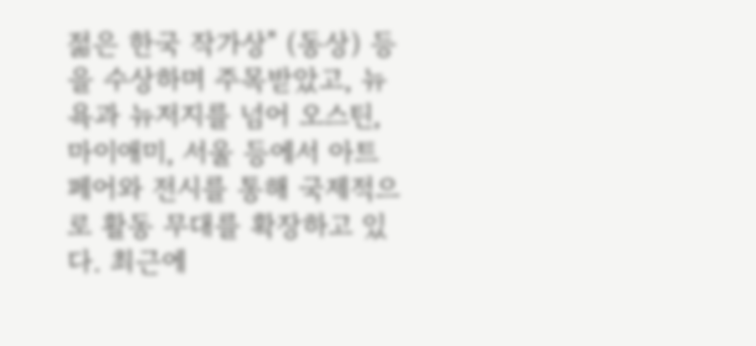젊은 한국 작가상" (동상) 등을 수상하며 주목받았고, 뉴욕과 뉴저지를 넘어 오스틴, 마이애미, 서울 등에서 아트 페어와 전시를 통해 국제적으로 활동 무대를 확장하고 있다. 최근에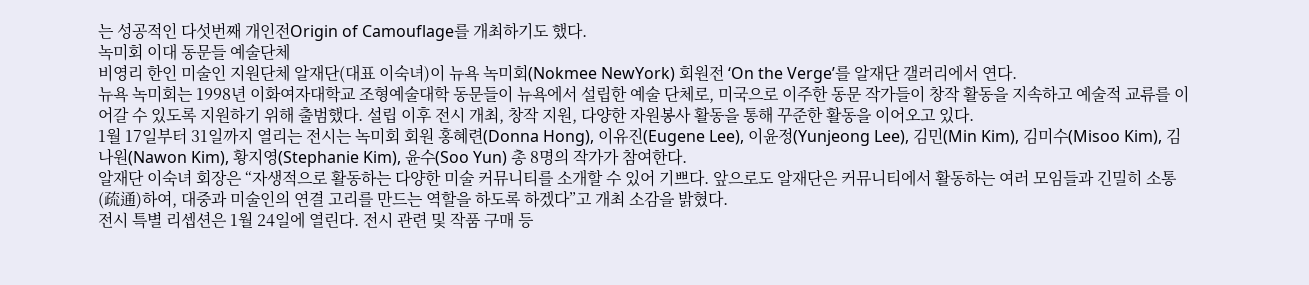는 성공적인 다섯번째 개인전Origin of Camouflage를 개최하기도 했다.
녹미회 이대 동문들 예술단체
비영리 한인 미술인 지원단체 알재단(대표 이숙녀)이 뉴욕 녹미회(Nokmee NewYork) 회원전 ‘On the Verge’를 알재단 갤러리에서 연다.
뉴욕 녹미회는 1998년 이화여자대학교 조형예술대학 동문들이 뉴욕에서 설립한 예술 단체로, 미국으로 이주한 동문 작가들이 창작 활동을 지속하고 예술적 교류를 이어갈 수 있도록 지원하기 위해 출범했다. 설립 이후 전시 개최, 창작 지원, 다양한 자원봉사 활동을 통해 꾸준한 활동을 이어오고 있다.
1월 17일부터 31일까지 열리는 전시는 녹미회 회원 홍혜련(Donna Hong), 이유진(Eugene Lee), 이윤정(Yunjeong Lee), 김민(Min Kim), 김미수(Misoo Kim), 김나원(Nawon Kim), 황지영(Stephanie Kim), 윤수(Soo Yun) 총 8명의 작가가 참여한다.
알재단 이숙녀 회장은 “자생적으로 활동하는 다양한 미술 커뮤니티를 소개할 수 있어 기쁘다. 앞으로도 알재단은 커뮤니티에서 활동하는 여러 모임들과 긴밀히 소통(疏通)하여, 대중과 미술인의 연결 고리를 만드는 역할을 하도록 하겠다”고 개최 소감을 밝혔다.
전시 특별 리셉션은 1월 24일에 열린다. 전시 관련 및 작품 구매 등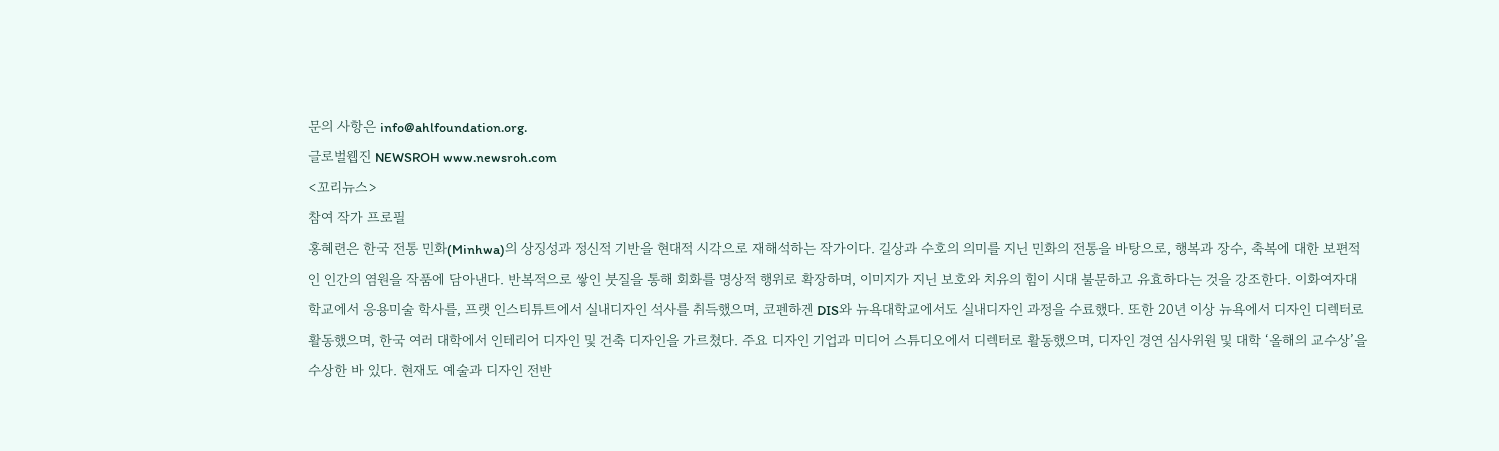문의 사항은 info@ahlfoundation.org.
글로벌웹진 NEWSROH www.newsroh.com
<꼬리뉴스>
참여 작가 프로필
홍혜련은 한국 전통 민화(Minhwa)의 상징성과 정신적 기반을 현대적 시각으로 재해석하는 작가이다. 길상과 수호의 의미를 지닌 민화의 전통을 바탕으로, 행복과 장수, 축복에 대한 보편적인 인간의 염원을 작품에 담아낸다. 반복적으로 쌓인 붓질을 통해 회화를 명상적 행위로 확장하며, 이미지가 지닌 보호와 치유의 힘이 시대 불문하고 유효하다는 것을 강조한다. 이화여자대학교에서 응용미술 학사를, 프랫 인스티튜트에서 실내디자인 석사를 취득했으며, 코펜하겐 DIS와 뉴욕대학교에서도 실내디자인 과정을 수료했다. 또한 20년 이상 뉴욕에서 디자인 디렉터로 활동했으며, 한국 여러 대학에서 인테리어 디자인 및 건축 디자인을 가르쳤다. 주요 디자인 기업과 미디어 스튜디오에서 디렉터로 활동했으며, 디자인 경연 심사위원 및 대학 ‘올해의 교수상’을 수상한 바 있다. 현재도 예술과 디자인 전반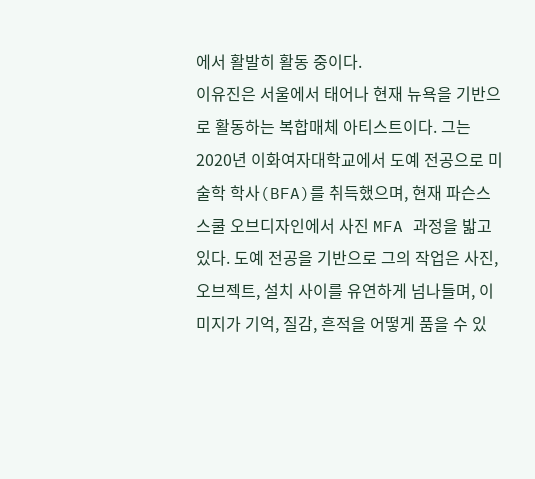에서 활발히 활동 중이다.
이유진은 서울에서 태어나 현재 뉴욕을 기반으로 활동하는 복합매체 아티스트이다. 그는 2020년 이화여자대학교에서 도예 전공으로 미술학 학사(BFA)를 취득했으며, 현재 파슨스 스쿨 오브디자인에서 사진 MFA 과정을 밟고 있다. 도예 전공을 기반으로 그의 작업은 사진, 오브젝트, 설치 사이를 유연하게 넘나들며, 이미지가 기억, 질감, 흔적을 어떻게 품을 수 있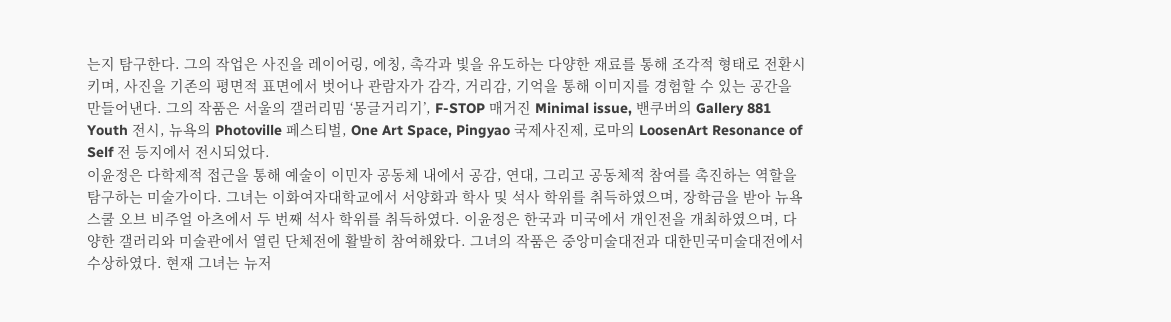는지 탐구한다. 그의 작업은 사진을 레이어링, 에칭, 촉각과 빛을 유도하는 다양한 재료를 통해 조각적 형태로 전환시키며, 사진을 기존의 평면적 표면에서 벗어나 관람자가 감각, 거리감, 기억을 통해 이미지를 경험할 수 있는 공간을 만들어낸다. 그의 작품은 서울의 갤러리밈 ‘몽글거리기’, F-STOP 매거진 Minimal issue, 밴쿠버의 Gallery 881 Youth 전시, 뉴욕의 Photoville 페스티벌, One Art Space, Pingyao 국제사진제, 로마의 LoosenArt Resonance of Self 전 등지에서 전시되었다.
이윤정은 다학제적 접근을 통해 예술이 이민자 공동체 내에서 공감, 연대, 그리고 공동체적 참여를 촉진하는 역할을 탐구하는 미술가이다. 그녀는 이화여자대학교에서 서양화과 학사 및 석사 학위를 취득하였으며, 장학금을 받아 뉴욕 스쿨 오브 비주얼 아츠에서 두 번째 석사 학위를 취득하였다. 이윤정은 한국과 미국에서 개인전을 개최하였으며, 다양한 갤러리와 미술관에서 열린 단체전에 활발히 참여해왔다. 그녀의 작품은 중앙미술대전과 대한민국미술대전에서 수상하였다. 현재 그녀는 뉴저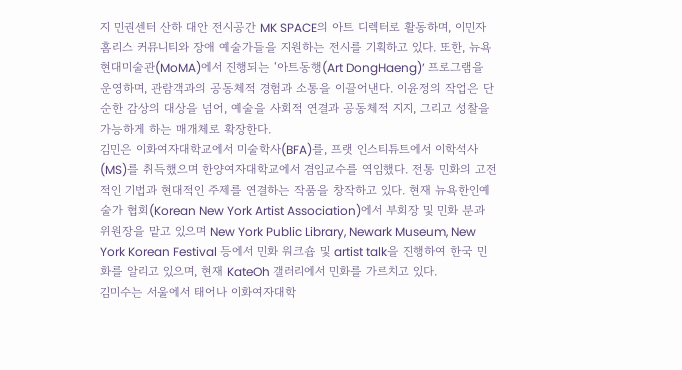지 민권센터 산하 대안 전시공간 MK SPACE의 아트 디렉터로 활동하며, 이민자 홈리스 커뮤니티와 장애 예술가들을 지원하는 전시를 기획하고 있다. 또한, 뉴욕 현대미술관(MoMA)에서 진행되는 ‘아트동행(Art DongHaeng)’ 프로그램을 운영하며, 관람객과의 공동체적 경험과 소통을 이끌어낸다. 이윤정의 작업은 단순한 감상의 대상을 넘어, 예술을 사회적 연결과 공동체적 지지, 그리고 성찰을 가능하게 하는 매개체로 확장한다.
김민은 이화여자대학교에서 미술학사(BFA)를, 프랫 인스티튜트에서 이학석사(MS)를 취득했으며 한양여자대학교에서 겸임교수를 역임했다. 전통 민화의 고전적인 기법과 현대적인 주제를 연결하는 작품을 창작하고 있다. 현재 뉴욕한인예술가 협회(Korean New York Artist Association)에서 부회장 및 민화 분과 위원장을 맡고 있으며 New York Public Library, Newark Museum, New York Korean Festival 등에서 민화 워크숍 및 artist talk을 진행하여 한국 민화를 알리고 있으며, 현재 KateOh 갤러리에서 민화를 가르치고 있다.
김미수는 서울에서 태어나 이화여자대학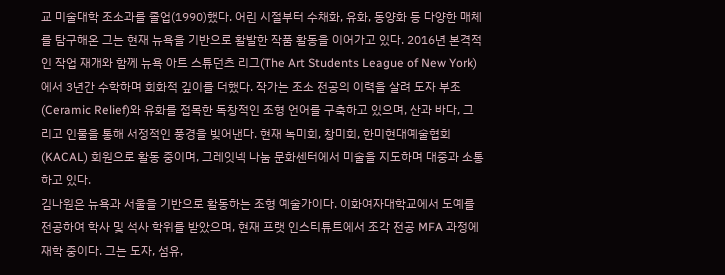교 미술대학 조소과를 졸업(1990)했다. 어린 시절부터 수채화, 유화, 동양화 등 다양한 매체를 탐구해온 그는 현재 뉴욕을 기반으로 활발한 작품 활동을 이어가고 있다. 2016년 본격적인 작업 재개와 함께 뉴욕 아트 스튜던츠 리그(The Art Students League of New York)에서 3년간 수학하며 회화적 깊이를 더했다. 작가는 조소 전공의 이력을 살려 도자 부조(Ceramic Relief)와 유화를 접목한 독창적인 조형 언어를 구축하고 있으며, 산과 바다, 그리고 인물을 통해 서정적인 풍경을 빚어낸다. 현재 녹미회, 창미회, 한미현대예술협회(KACAL) 회원으로 활동 중이며, 그레잇넥 나눔 문화센터에서 미술을 지도하며 대중과 소통하고 있다.
김나원은 뉴욕과 서울을 기반으로 활동하는 조형 예술가이다. 이화여자대학교에서 도예를 전공하여 학사 및 석사 학위를 받았으며, 현재 프랫 인스티튜트에서 조각 전공 MFA 과정에 재학 중이다. 그는 도자, 섬유,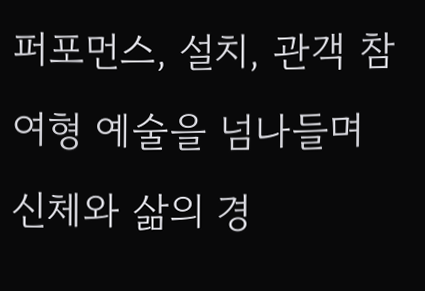퍼포먼스, 설치, 관객 참여형 예술을 넘나들며 신체와 삶의 경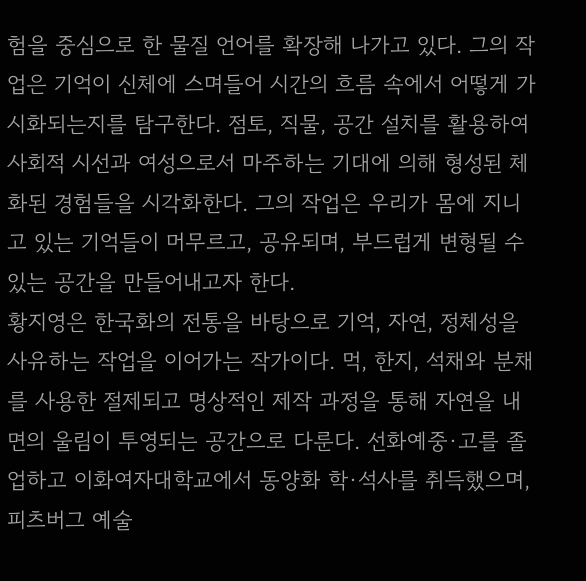험을 중심으로 한 물질 언어를 확장해 나가고 있다. 그의 작업은 기억이 신체에 스며들어 시간의 흐름 속에서 어떻게 가시화되는지를 탐구한다. 점토, 직물, 공간 설치를 활용하여 사회적 시선과 여성으로서 마주하는 기대에 의해 형성된 체화된 경험들을 시각화한다. 그의 작업은 우리가 몸에 지니고 있는 기억들이 머무르고, 공유되며, 부드럽게 변형될 수 있는 공간을 만들어내고자 한다.
황지영은 한국화의 전통을 바탕으로 기억, 자연, 정체성을 사유하는 작업을 이어가는 작가이다. 먹, 한지, 석채와 분채를 사용한 절제되고 명상적인 제작 과정을 통해 자연을 내면의 울림이 투영되는 공간으로 다룬다. 선화예중·고를 졸업하고 이화여자대학교에서 동양화 학·석사를 취득했으며, 피츠버그 예술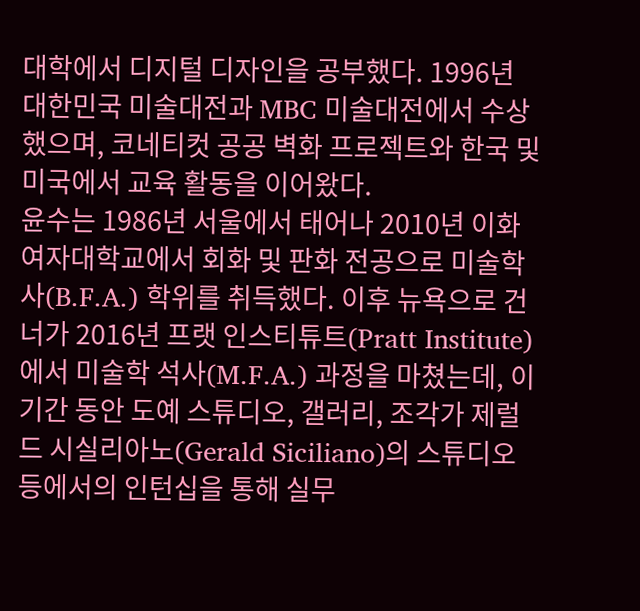대학에서 디지털 디자인을 공부했다. 1996년 대한민국 미술대전과 MBC 미술대전에서 수상했으며, 코네티컷 공공 벽화 프로젝트와 한국 및 미국에서 교육 활동을 이어왔다.
윤수는 1986년 서울에서 태어나 2010년 이화여자대학교에서 회화 및 판화 전공으로 미술학사(B.F.A.) 학위를 취득했다. 이후 뉴욕으로 건너가 2016년 프랫 인스티튜트(Pratt Institute)에서 미술학 석사(M.F.A.) 과정을 마쳤는데, 이 기간 동안 도예 스튜디오, 갤러리, 조각가 제럴드 시실리아노(Gerald Siciliano)의 스튜디오 등에서의 인턴십을 통해 실무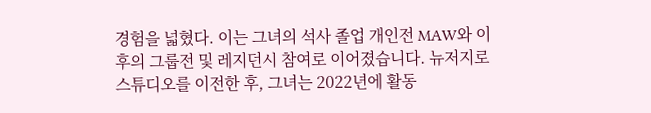경험을 넓혔다. 이는 그녀의 석사 졸업 개인전 MAW와 이후의 그룹전 및 레지던시 참여로 이어졌습니다. 뉴저지로 스튜디오를 이전한 후, 그녀는 2022년에 활동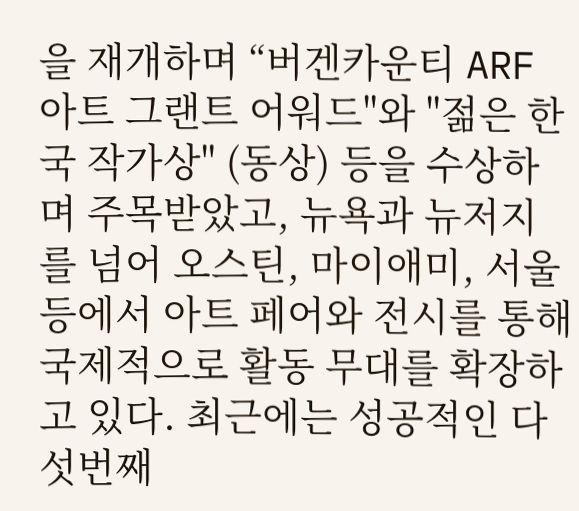을 재개하며 “버겐카운티 ARF 아트 그랜트 어워드"와 "젊은 한국 작가상" (동상) 등을 수상하며 주목받았고, 뉴욕과 뉴저지를 넘어 오스틴, 마이애미, 서울 등에서 아트 페어와 전시를 통해 국제적으로 활동 무대를 확장하고 있다. 최근에는 성공적인 다섯번째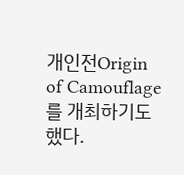개인전Origin of Camouflage를 개최하기도 했다.